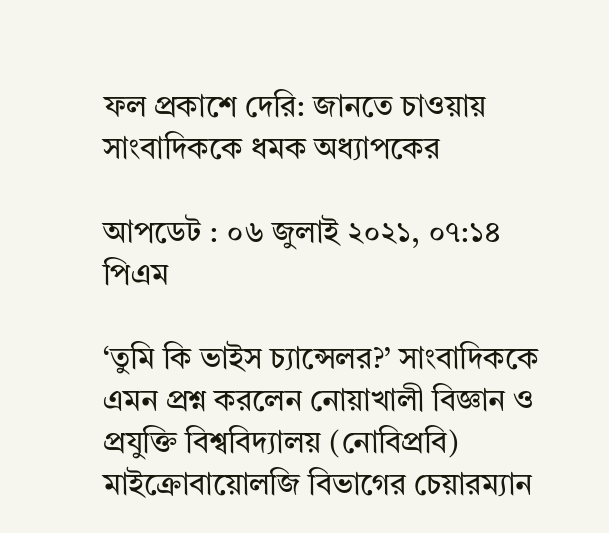ফল প্রকাশে দেরি: জানতে চাওয়ায় সাংবাদিককে ধমক অধ্যাপকের

আপডেট : ০৬ জুলাই ২০২১, ০৭:১৪ পিএম

‘তুমি কি ভাইস চ্যান্সেলর?’ সাংবাদিককে এমন প্রশ্ন করলেন নোয়াখালী বিজ্ঞান ও প্রযুক্তি বিশ্ববিদ্যালয় (নোবিপ্রবি) মাইক্রোবায়োলজি বিভাগের চেয়ারম্যান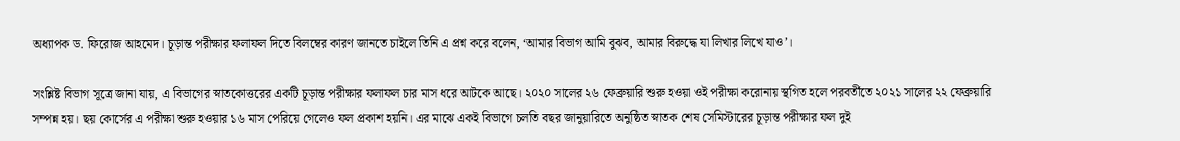অধ্যাপক ড. ফিরোজ আহমেদ। চূড়ান্ত পরীক্ষার ফলাফল দিতে বিলম্বের কারণ জানতে চাইলে তিনি এ প্রশ্ন করে বলেন, ‘আমার বিভাগ আমি বুঝব, আমার বিরুদ্ধে যা লিখার লিখে যাও’।

সংশ্লিষ্ট বিভাগ সূত্রে জানা যায়, এ বিভাগের স্নাতকোত্তরের একটি চূড়ান্ত পরীক্ষার ফলাফল চার মাস ধরে আটকে আছে। ২০২০ সালের ২৬ ফেব্রুয়ারি শুরু হওয়া ওই পরীক্ষা করোনায় স্থগিত হলে পরবর্তীতে ২০২১ সালের ২২ ফেব্রুয়ারি সম্পন্ন হয়। ছয় কোর্সের এ পরীক্ষা শুরু হওয়ার ১৬ মাস পেরিয়ে গেলেও ফল প্রকাশ হয়নি। এর মাঝে একই বিভাগে চলতি বছর জানুয়ারিতে অনুষ্ঠিত স্নাতক শেষ সেমিস্টারের চূড়ান্ত পরীক্ষার ফল দুই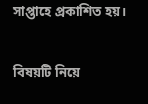সাপ্তাহে প্রকাশিত হয়।

বিষয়টি নিয়ে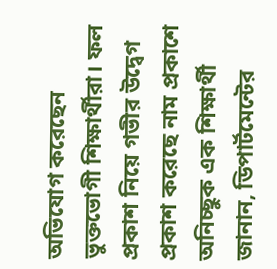অভিযোগ করেছেন ভুক্তভোগী শিক্ষার্থীরা। ফল প্রকাশ নিয়ে গভীর উদ্বেগ প্রকাশ করেছে নাম প্রকাশে অনিচ্ছুক এক শিক্ষার্থী জানান, ডিপার্টমেন্টের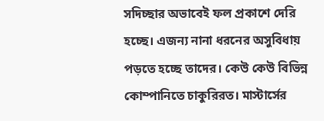সদিচ্ছার অভাবেই ফল প্রকাশে দেরি হচ্ছে। এজন্য নানা ধরনের অসুবিধায় পড়তে হচ্ছে তাদের। কেউ কেউ বিভিন্ন কোম্পানিতে চাকুরিরত। মাস্টার্সের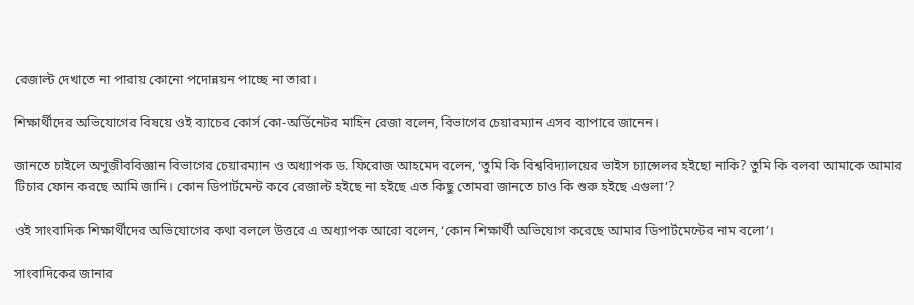রেজাল্ট দেখাতে না পারায় কোনো পদোন্নয়ন পাচ্ছে না তারা।

শিক্ষার্থীদের অভিযোগের বিষয়ে ওই ব্যাচের কোর্স কো-অর্ডিনেটর মাহিন রেজা বলেন, বিভাগের চেয়ারম্যান এসব ব্যাপারে জানেন।

জানতে চাইলে অণুজীববিজ্ঞান বিভাগের চেয়ারম্যান ও অধ্যাপক ড. ফিরোজ আহমেদ বলেন, ‘তুমি কি বিশ্ববিদ্যালয়ের ভাইস চ্যান্সেলর হইছো নাকি? তুমি কি বলবা আমাকে আমার টিচার ফোন করছে আমি জানি। কোন ডিপার্টমেন্ট কবে রেজাল্ট হইছে না হইছে এত কিছু তোমরা জানতে চাও কি শুরু হইছে এগুলা’?

ওই সাংবাদিক শিক্ষার্থীদের অভিযোগের কথা বললে উত্তরে এ অধ্যাপক আরো বলেন, ‘কোন শিক্ষার্থী অভিযোগ করেছে আমার ডিপার্টমেন্টের নাম বলো’।

সাংবাদিকের জানার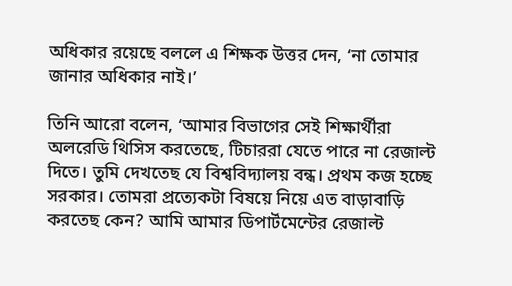অধিকার রয়েছে বললে এ শিক্ষক উত্তর দেন, ‘না তোমার জানার অধিকার নাই।’

তিনি আরো বলেন, ‘আমার বিভাগের সেই শিক্ষার্থীরা অলরেডি থিসিস করতেছে, টিচাররা যেতে পারে না রেজাল্ট দিতে। তুমি দেখতেছ যে বিশ্ববিদ্যালয় বন্ধ। প্রথম কজ হচ্ছে সরকার। তোমরা প্রত্যেকটা বিষয়ে নিয়ে এত বাড়াবাড়ি করতেছ কেন? আমি আমার ডিপার্টমেন্টের রেজাল্ট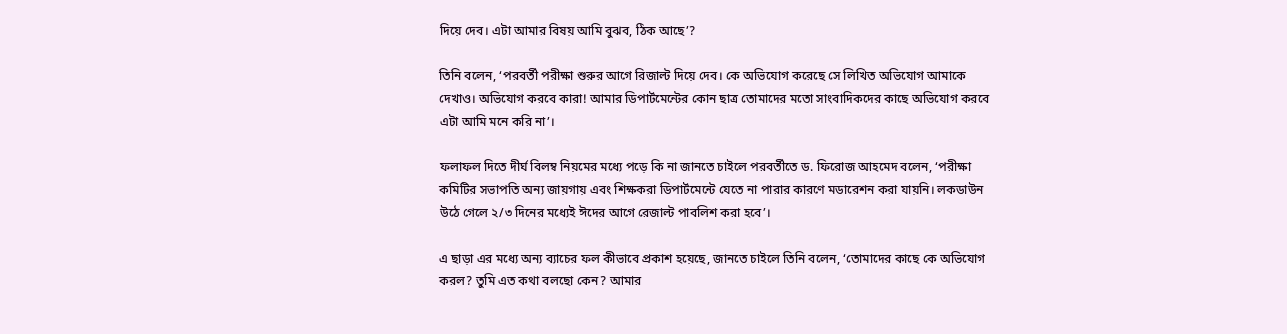দিয়ে দেব। এটা আমার বিষয় আমি বুঝব, ঠিক আছে’?

তিনি বলেন, ‘পরবর্তী পরীক্ষা শুরুর আগে রিজাল্ট দিয়ে দেব। কে অভিযোগ করেছে সে লিখিত অভিযোগ আমাকে দেখাও। অভিযোগ করবে কারা! আমার ডিপার্টমেন্টের কোন ছাত্র তোমাদের মতো সাংবাদিকদের কাছে অভিযোগ করবে এটা আমি মনে করি না’।

ফলাফল দিতে দীর্ঘ বিলম্ব নিয়মের মধ্যে পড়ে কি না জানতে চাইলে পরবর্তীতে ড. ফিরোজ আহমেদ বলেন, ‘পরীক্ষা কমিটির সভাপতি অন্য জায়গায় এবং শিক্ষকরা ডিপার্টমেন্টে যেতে না পারার কারণে মডারেশন করা যায়নি। লকডাউন উঠে গেলে ২/৩ দিনের মধ্যেই ঈদের আগে রেজাল্ট পাবলিশ করা হবে’।

এ ছাড়া এর মধ্যে অন্য ব্যাচের ফল কীভাবে প্রকাশ হয়েছে, জানতে চাইলে তিনি বলেন, ‘তোমাদের কাছে কে অভিযোগ করল? তুমি এত কথা বলছো কেন? আমার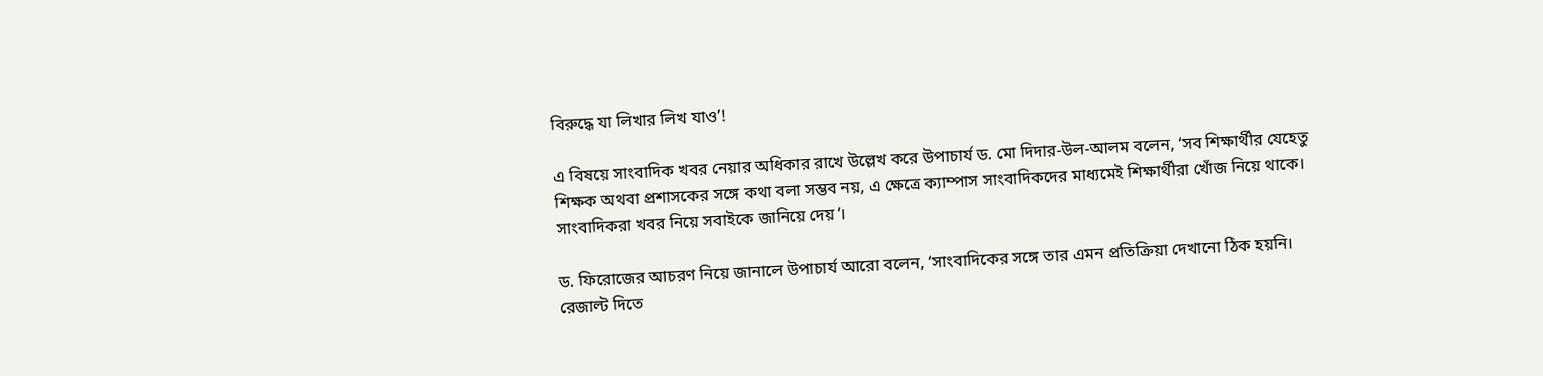বিরুদ্ধে যা লিখার লিখ যাও’!

এ বিষয়ে সাংবাদিক খবর নেয়ার অধিকার রাখে উল্লেখ করে উপাচার্য ড. মো দিদার-উল-আলম বলেন, ‘সব শিক্ষার্থীর যেহেতু শিক্ষক অথবা প্রশাসকের সঙ্গে কথা বলা সম্ভব নয়, এ ক্ষেত্রে ক্যাম্পাস সাংবাদিকদের মাধ্যমেই শিক্ষার্থীরা খোঁজ নিয়ে থাকে। সাংবাদিকরা খবর নিয়ে সবাইকে জানিয়ে দেয়’।

ড. ফিরোজের আচরণ নিয়ে জানালে উপাচার্য আরো বলেন, ‘সাংবাদিকের সঙ্গে তার এমন প্রতিক্রিয়া দেখানো ঠিক হয়নি। রেজাল্ট দিতে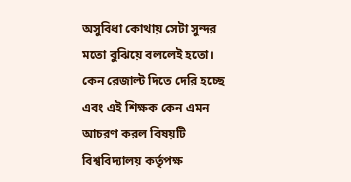অসুবিধা কোথায় সেটা সুন্দর মতো বুঝিয়ে বললেই হতো। কেন রেজাল্ট দিতে দেরি হচ্ছে এবং এই শিক্ষক কেন এমন আচরণ করল বিষয়টি বিশ্ববিদ্যালয় কর্তৃপক্ষ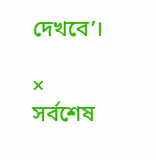দেখবে’।

×
সর্বশেষ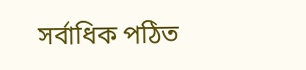সর্বাধিক পঠিত